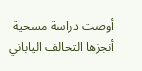أوصت دراسة مسحية أنجزها التحالف الياباني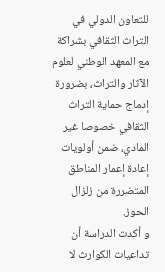للتعاون الدولي في التراث الثقافي بشراكة مع المعهد الوطني لعلوم الآثار والتراث، بضرورة إدماج حماية التراث الثقافي خصوصا غير المادي، ضمن أولويات إعادة إعمار المناطق المتضررة من زلزال الحوز.
و أكدت الدراسة أن تداعيات الكوارث لا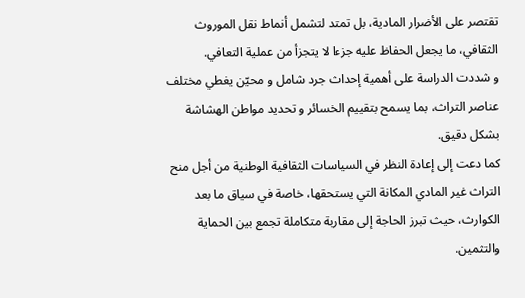تقتصر على الأضرار المادية، بل تمتد لتشمل أنماط نقل الموروث الثقافي، ما يجعل الحفاظ عليه جزءا لا يتجزأ من عملية التعافي.
و شددت الدراسة على أهمية إحداث جرد شامل و محيّن يغطي مختلف عناصر التراث، بما يسمح بتقييم الخسائر و تحديد مواطن الهشاشة بشكل دقيق.
كما دعت إلى إعادة النظر في السياسات الثقافية الوطنية من أجل منح التراث غير المادي المكانة التي يستحقها، خاصة في سياق ما بعد الكوارث، حيث تبرز الحاجة إلى مقاربة متكاملة تجمع بين الحماية والتثمين.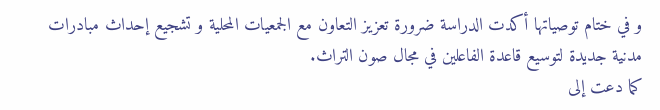و في ختام توصياتها أكدت الدراسة ضرورة تعزيز التعاون مع الجمعيات المحلية و تشجيع إحداث مبادرات مدنية جديدة لتوسيع قاعدة الفاعلين في مجال صون التراث.
كما دعت إلى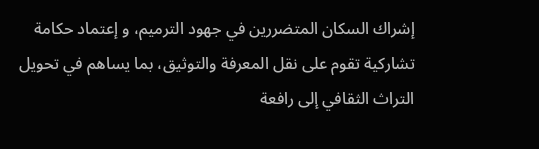إشراك السكان المتضررين في جهود الترميم، و إعتماد حكامة تشاركية تقوم على نقل المعرفة والتوثيق، بما يساهم في تحويل التراث الثقافي إلى رافعة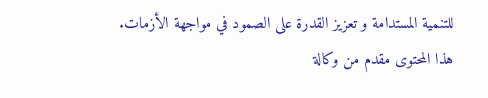للتنمية المستدامة و تعزيز القدرة على الصمود في مواجهة الأزمات.
هذا المحتوى مقدم من وكالة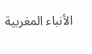الأنباء المغربية